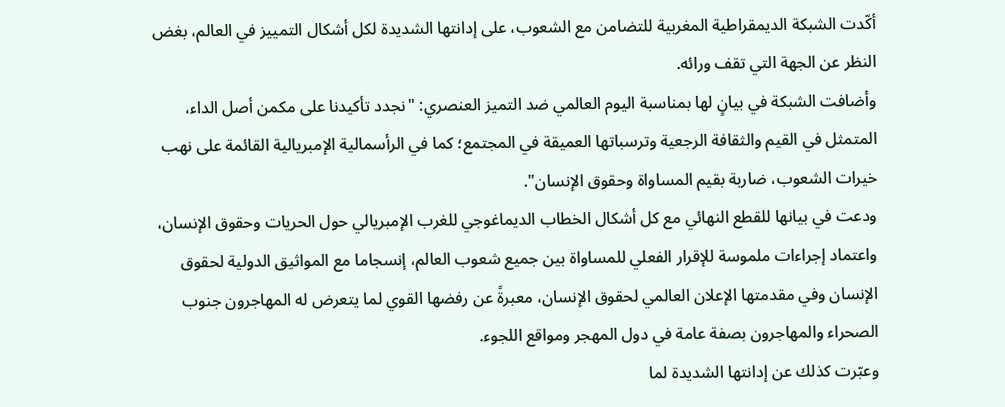أكّدت الشبكة الديمقراطية المغربية للتضامن مع الشعوب، على إدانتها الشديدة لكل أشكال التمييز في العالم، بغض النظر عن الجهة التي تقف ورائه.
وأضافت الشبكة في بيانٍ لها بمناسبة اليوم العالمي ضد التميز العنصري: "نجدد تأكيدنا على مكمن أصل الداء، المتمثل في القيم والثقافة الرجعية وترسباتها العميقة في المجتمع؛ كما في الرأسمالية الإمبريالية القائمة على نهب خيرات الشعوب، ضاربة بقيم المساواة وحقوق الإنسان".
ودعت في بيانها للقطع النهائي مع كل أشكال الخطاب الديماغوجي للغرب الإمبريالي حول الحريات وحقوق الإنسان، واعتماد إجراءات ملموسة للإقرار الفعلي للمساواة بين جميع شعوب العالم، إنسجاما مع المواثيق الدولية لحقوق الإنسان وفي مقدمتها الإعلان العالمي لحقوق الإنسان، معبرةً عن رفضها القوي لما يتعرض له المهاجرون جنوب الصحراء والمهاجرون بصفة عامة في دول المهجر ومواقع اللجوء.
وعبّرت كذلك عن إدانتها الشديدة لما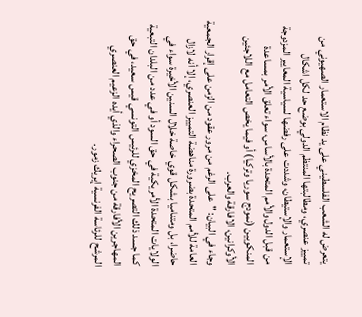يتعرض له الشعب الفلسطيني على يد نظام الاستعمار الصهيوني من تمييز عنصري، ومطالبتها المنتظم الدولي بوضع حد لكل اشكال الإستعمار والإستيطان، وشددت على رفضها لسياسية المعايير المزدوجة من قبل الدول والأمم المتحدة بالأساس، سواء تعلق الأمر بمساعدة المنكوبين (نمودج سوريا وتركيا) أو فيما يخص التعامل مع اللاجئين الأوكرانين، الافارقة والعرب.
وجاء في البيان: "على الرغم من مرور عقود من الزمن على إقرار الجمعية العامة للأمم المتحدة بضرورة مناهضة التمييز العنصري، إلا أنه لازال حاضرا، بل ومتناميا بشكل قوي خاصة خلال السنين الأخيرة سواء في الولايات المتحدة الأمريكية في حق السود أو في عدد من البلدان التبعية كما جسد ذلك التصريح المخزي للرئيس التونسي قيس سعيد، في حق المهاجرين الأفارقة من جنوب الصحراء والذي أيده الزعيم العنصري المرشح للرئاسة الفرنسية إيريك زمور.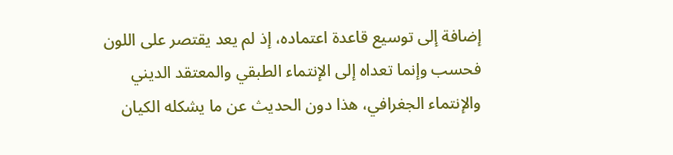إضافة إلى توسيع قاعدة اعتماده، إذ لم يعد يقتصر على اللون فحسب وإنما تعداه إلى الإنتماء الطبقي والمعتقد الديني والإنتماء الجغرافي، هذا دون الحديث عن ما يشكله الكيان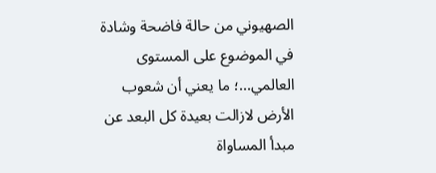الصهيوني من حالة فاضحة وشادة في الموضوع على المستوى العالمي...؛ ما يعني أن شعوب الأرض لازالت بعيدة كل البعد عن مبدأ المساواة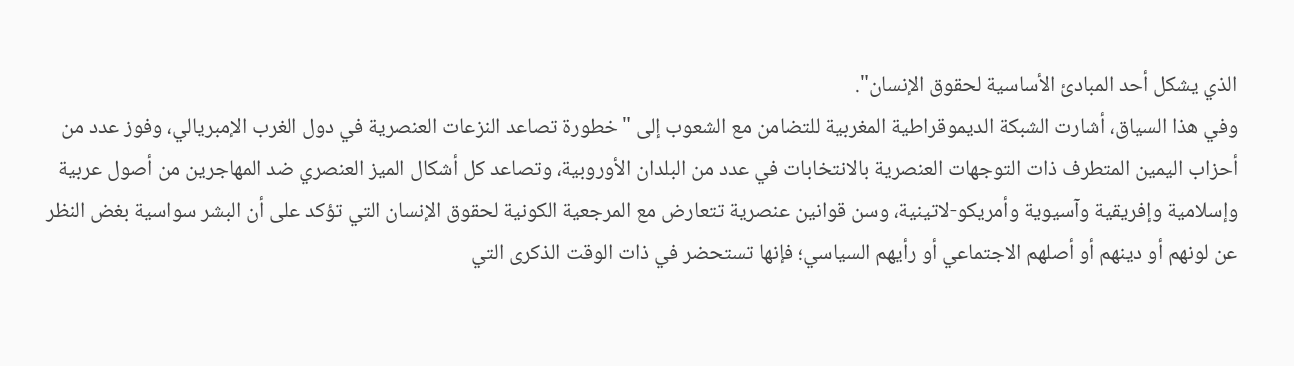الذي يشكل أحد المبادئ الأساسية لحقوق الإنسان".
وفي هذا السياق، أشارت الشبكة الديموقراطية المغربية للتضامن مع الشعوب إلى "خطورة تصاعد النزعات العنصرية في دول الغرب الإمبريالي، وفوز عدد من أحزاب اليمين المتطرف ذات التوجهات العنصرية بالانتخابات في عدد من البلدان الأوروبية، وتصاعد كل أشكال الميز العنصري ضد المهاجرين من أصول عربية وإسلامية وإفريقية وآسيوية وأمريكو-لاتينية، وسن قوانين عنصرية تتعارض مع المرجعية الكونية لحقوق الإنسان التي تؤكد على أن البشر سواسية بغض النظر عن لونهم أو دينهم أو أصلهم الاجتماعي أو رأيهم السياسي؛ فإنها تستحضر في ذات الوقت الذكرى التي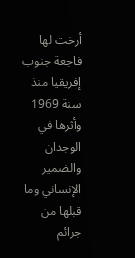أرخت لها فاجعة جنوب إفريقيا منذ سنة 1969 وأثرها في الوجدان والضمير الإنساني وما قبلها من جرائم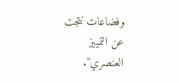وفضاعات نتجت عن التمييز العنصري".